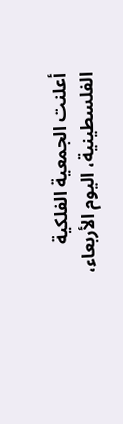أعلنت الجمعية الفلكية الفلسطينية، اليوم الأربعاء،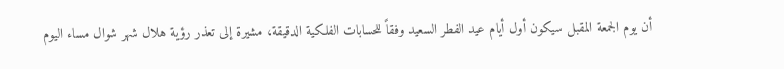أن يوم الجمعة المقبل سيكون أول أيام عيد الفطر السعيد وفقاً للحسابات الفلكية الدقيقة، مشيرة إلى تعذر رؤية هلال شهر شوال مساء اليوم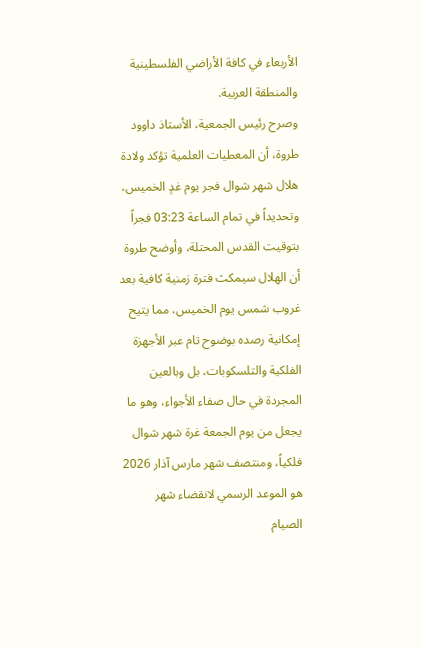الأربعاء في كافة الأراضي الفلسطينية والمنطقة العربية.
وصرح رئيس الجمعية، الأستاذ داوود طروة، أن المعطيات العلمية تؤكد ولادة هلال شهر شوال فجر يوم غدٍ الخميس، وتحديداً في تمام الساعة 03:23 فجراً بتوقيت القدس المحتلة، وأوضح طروة أن الهلال سيمكث فترة زمنية كافية بعد غروب شمس يوم الخميس، مما يتيح إمكانية رصده بوضوح تام عبر الأجهزة الفلكية والتلسكوبات، بل وبالعين المجردة في حال صفاء الأجواء، وهو ما يجعل من يوم الجمعة غرة شهر شوال فلكياً، ومنتصف شهر مارس آذار 2026 هو الموعد الرسمي لانقضاء شهر الصيام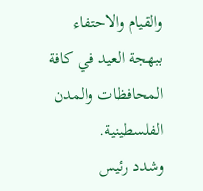والقيام والاحتفاء ببهجة العيد في كافة المحافظات والمدن الفلسطينية.
وشدد رئيس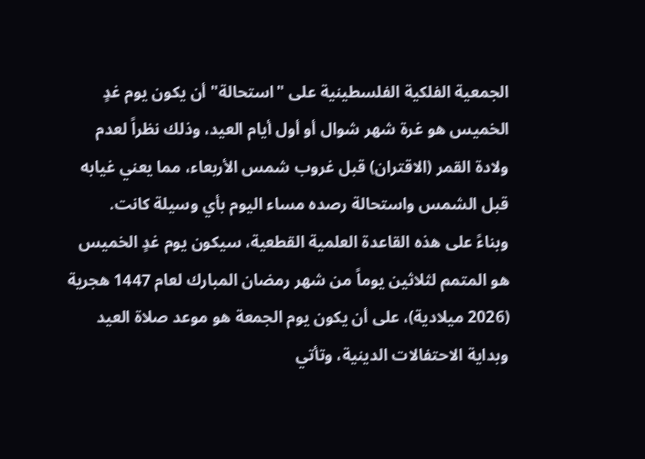الجمعية الفلكية الفلسطينية على "استحالة" أن يكون يوم غدٍ الخميس هو غرة شهر شوال أو أول أيام العيد، وذلك نظراً لعدم ولادة القمر (الاقتران) قبل غروب شمس الأربعاء، مما يعني غيابه قبل الشمس واستحالة رصده مساء اليوم بأي وسيلة كانت.
وبناءً على هذه القاعدة العلمية القطعية، سيكون يوم غدٍ الخميس هو المتمم لثلاثين يوماً من شهر رمضان المبارك لعام 1447 هجرية (2026 ميلادية)، على أن يكون يوم الجمعة هو موعد صلاة العيد وبداية الاحتفالات الدينية، وتأتي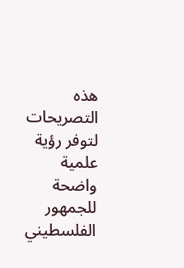هذه التصريحات لتوفر رؤية علمية واضحة للجمهور الفلسطيني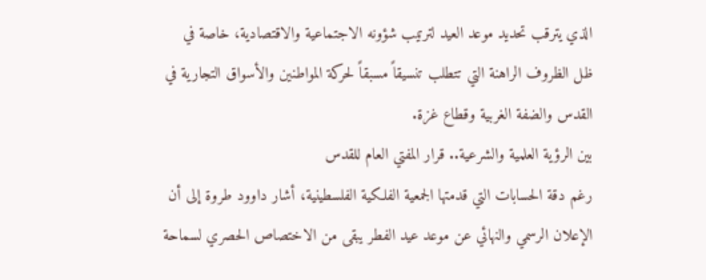الذي يترقب تحديد موعد العيد لترتيب شؤونه الاجتماعية والاقتصادية، خاصة في ظل الظروف الراهنة التي تتطلب تنسيقاً مسبقاً لحركة المواطنين والأسواق التجارية في القدس والضفة الغربية وقطاع غزة.
بين الرؤية العلمية والشرعية.. قرار المفتي العام للقدس
رغم دقة الحسابات التي قدمتها الجمعية الفلكية الفلسطينية، أشار داوود طروة إلى أن الإعلان الرسمي والنهائي عن موعد عيد الفطر يبقى من الاختصاص الحصري لسماحة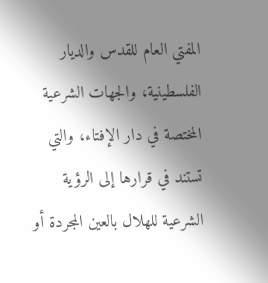المفتي العام للقدس والديار الفلسطينية، والجهات الشرعية المختصة في دار الإفتاء، والتي تستند في قرارها إلى الرؤية الشرعية للهلال بالعين المجردة أو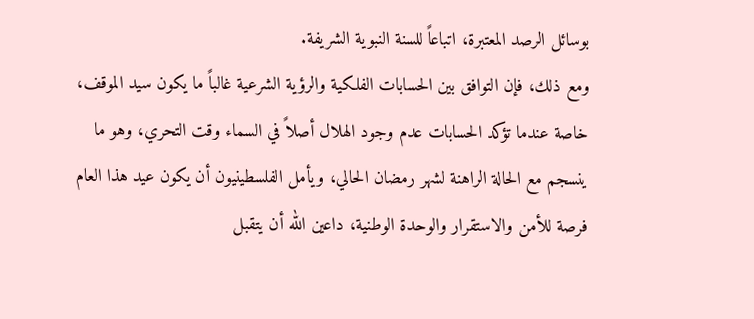بوسائل الرصد المعتبرة، اتباعاً للسنة النبوية الشريفة.
ومع ذلك، فإن التوافق بين الحسابات الفلكية والرؤية الشرعية غالباً ما يكون سيد الموقف، خاصة عندما تؤكد الحسابات عدم وجود الهلال أصلاً في السماء وقت التحري، وهو ما ينسجم مع الحالة الراهنة لشهر رمضان الحالي، ويأمل الفلسطينيون أن يكون عيد هذا العام فرصة للأمن والاستقرار والوحدة الوطنية، داعين الله أن يتقبل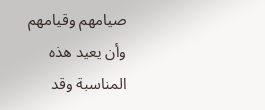صيامهم وقيامهم وأن يعيد هذه المناسبة وقد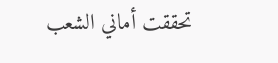تحققت أماني الشعب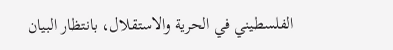الفلسطيني في الحرية والاستقلال، بانتظار البيان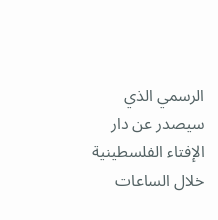الرسمي الذي سيصدر عن دار الإفتاء الفلسطينية خلال الساعات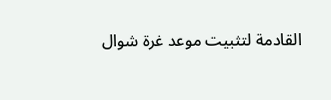القادمة لتثبيت موعد غرة شوال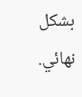بشكل نهائي.